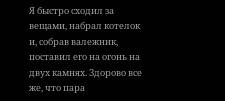Я быстро сходил за вещами, набрал котелок и, собрав валежник, поставил его на огонь на двух камнях. Здорово все же, что пара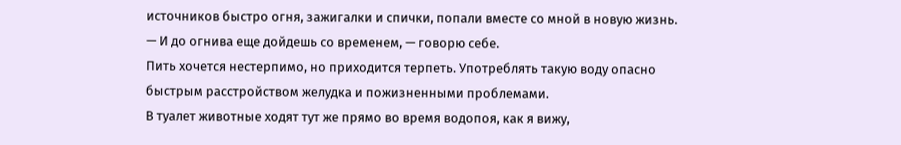источников быстро огня, зажигалки и спички, попали вместе со мной в новую жизнь.
— И до огнива еще дойдешь со временем, — говорю себе.
Пить хочется нестерпимо, но приходится терпеть. Употреблять такую воду опасно быстрым расстройством желудка и пожизненными проблемами.
В туалет животные ходят тут же прямо во время водопоя, как я вижу,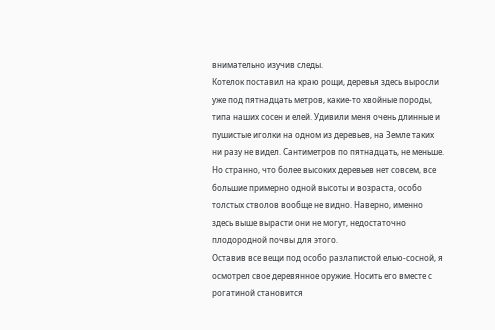внимательно изучив следы.
Котелок поставил на краю рощи, деревья здесь выросли уже под пятнадцать метров, какие-то хвойные породы, типа наших сосен и елей. Удивили меня очень длинные и пушистые иголки на одном из деревьев, на Земле таких ни разу не видел. Сантиметров по пятнадцать, не меньше.
Но странно, что более высоких деревьев нет совсем, все большие примерно одной высоты и возраста, особо толстых стволов вообще не видно. Наверно, именно здесь выше вырасти они не могут, недостаточно плодородной почвы для этого.
Оставив все вещи под особо разлапистой елью-сосной, я осмотрел свое деревянное оружие. Носить его вместе с рогатиной становится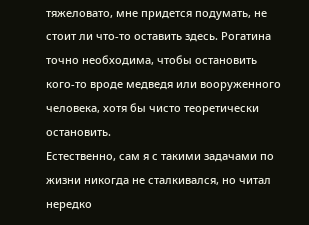тяжеловато, мне придется подумать, не стоит ли что-то оставить здесь. Рогатина точно необходима, чтобы остановить кого-то вроде медведя или вооруженного человека, хотя бы чисто теоретически остановить.
Естественно, сам я с такими задачами по жизни никогда не сталкивался, но читал нередко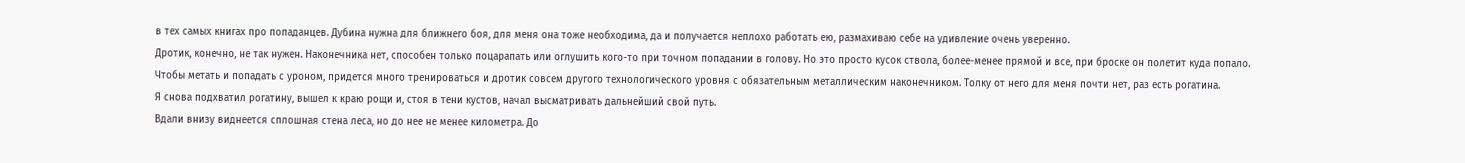в тех самых книгах про попаданцев. Дубина нужна для ближнего боя, для меня она тоже необходима, да и получается неплохо работать ею, размахиваю себе на удивление очень уверенно.
Дротик, конечно, не так нужен. Наконечника нет, способен только поцарапать или оглушить кого-то при точном попадании в голову. Но это просто кусок ствола, более-менее прямой и все, при броске он полетит куда попало.
Чтобы метать и попадать с уроном, придется много тренироваться и дротик совсем другого технологического уровня с обязательным металлическим наконечником. Толку от него для меня почти нет, раз есть рогатина.
Я снова подхватил рогатину, вышел к краю рощи и, стоя в тени кустов, начал высматривать дальнейший свой путь.
Вдали внизу виднеется сплошная стена леса, но до нее не менее километра. До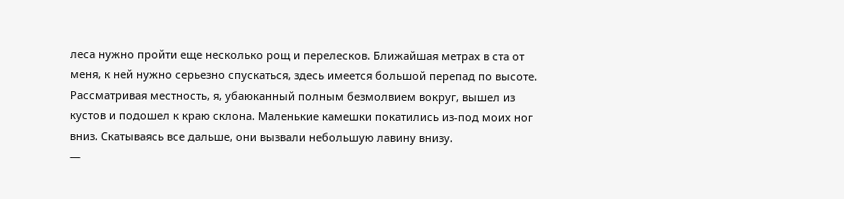леса нужно пройти еще несколько рощ и перелесков. Ближайшая метрах в ста от меня, к ней нужно серьезно спускаться, здесь имеется большой перепад по высоте.
Рассматривая местность, я, убаюканный полным безмолвием вокруг, вышел из кустов и подошел к краю склона. Маленькие камешки покатились из-под моих ног вниз. Скатываясь все дальше, они вызвали небольшую лавину внизу.
—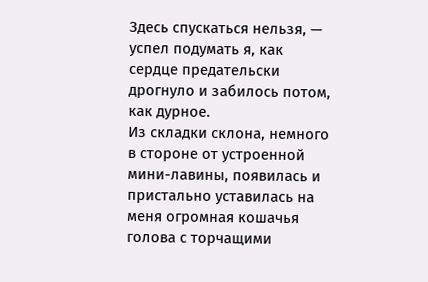Здесь спускаться нельзя, — успел подумать я, как сердце предательски дрогнуло и забилось потом, как дурное.
Из складки склона, немного в стороне от устроенной мини-лавины, появилась и пристально уставилась на меня огромная кошачья голова с торчащими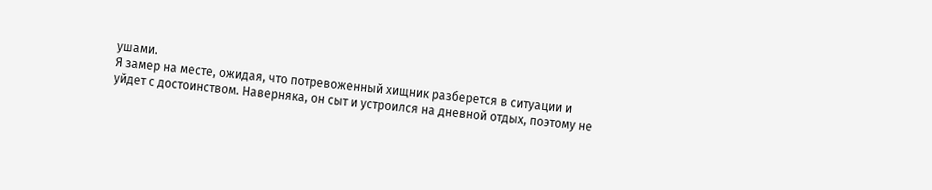ушами.
Я замер на месте, ожидая, что потревоженный хищник разберется в ситуации и уйдет с достоинством. Наверняка, он сыт и устроился на дневной отдых, поэтому не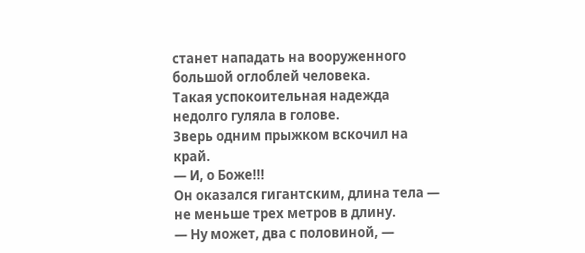станет нападать на вооруженного большой оглоблей человека.
Такая успокоительная надежда недолго гуляла в голове.
Зверь одним прыжком вскочил на край.
— И, о Боже!!!
Он оказался гигантским, длина тела — не меньше трех метров в длину.
— Ну может, два с половиной, —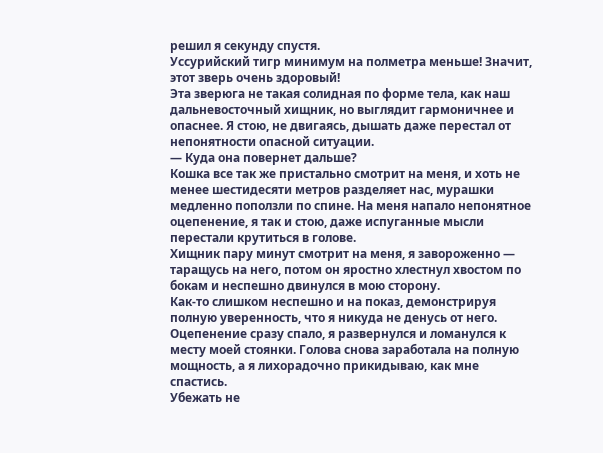решил я секунду спустя.
Уссурийский тигр минимум на полметра меньше! Значит, этот зверь очень здоровый!
Эта зверюга не такая солидная по форме тела, как наш дальневосточный хищник, но выглядит гармоничнее и опаснее. Я стою, не двигаясь, дышать даже перестал от непонятности опасной ситуации.
— Куда она повернет дальше?
Кошка все так же пристально смотрит на меня, и хоть не менее шестидесяти метров разделяет нас, мурашки медленно поползли по спине. На меня напало непонятное оцепенение, я так и стою, даже испуганные мысли перестали крутиться в голове.
Хищник пару минут смотрит на меня, я завороженно — таращусь на него, потом он яростно хлестнул хвостом по бокам и неспешно двинулся в мою сторону.
Как-то слишком неспешно и на показ, демонстрируя полную уверенность, что я никуда не денусь от него.
Оцепенение сразу спало, я развернулся и ломанулся к месту моей стоянки. Голова снова заработала на полную мощность, а я лихорадочно прикидываю, как мне спастись.
Убежать не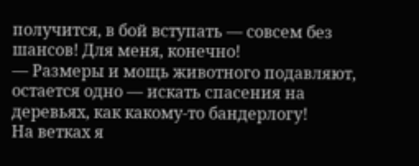получится, в бой вступать — совсем без шансов! Для меня, конечно!
— Размеры и мощь животного подавляют, остается одно — искать спасения на деревьях, как какому-то бандерлогу!
На ветках я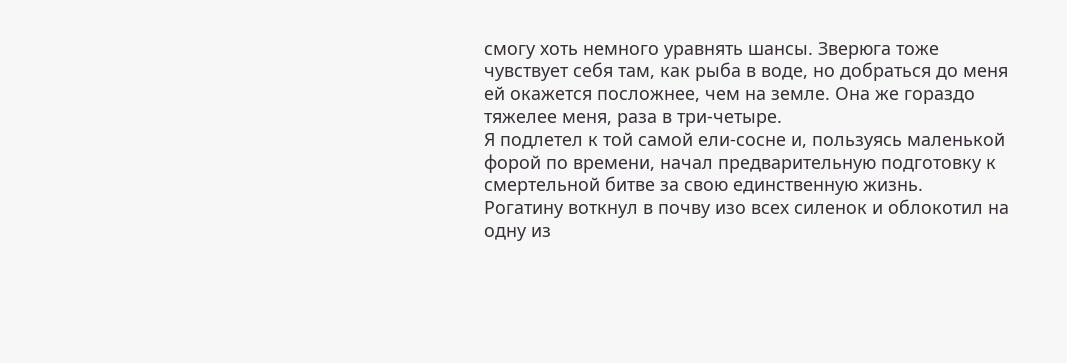смогу хоть немного уравнять шансы. Зверюга тоже чувствует себя там, как рыба в воде, но добраться до меня ей окажется посложнее, чем на земле. Она же гораздо тяжелее меня, раза в три-четыре.
Я подлетел к той самой ели-сосне и, пользуясь маленькой форой по времени, начал предварительную подготовку к смертельной битве за свою единственную жизнь.
Рогатину воткнул в почву изо всех силенок и облокотил на одну из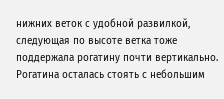нижних веток с удобной развилкой, следующая по высоте ветка тоже поддержала рогатину почти вертикально. Рогатина осталась стоять с небольшим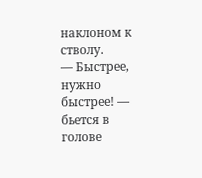наклоном к стволу.
— Быстрее, нужно быстрее! — бьется в голове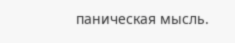паническая мысль.